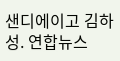샌디에이고 김하성. 연합뉴스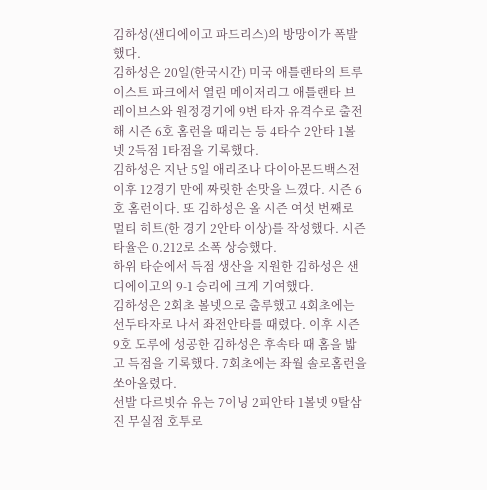김하성(샌디에이고 파드리스)의 방망이가 폭발했다.
김하성은 20일(한국시간) 미국 애틀랜타의 트루이스트 파크에서 열린 메이저리그 애틀랜타 브레이브스와 원정경기에 9번 타자 유격수로 출전해 시즌 6호 홈런을 때리는 등 4타수 2안타 1볼넷 2득점 1타점을 기록했다.
김하성은 지난 5일 애리조나 다이아몬드백스전 이후 12경기 만에 짜릿한 손맛을 느꼈다. 시즌 6호 홈런이다. 또 김하성은 올 시즌 여섯 번째로 멀티 히트(한 경기 2안타 이상)를 작성했다. 시즌 타율은 0.212로 소폭 상승했다.
하위 타순에서 득점 생산을 지원한 김하성은 샌디에이고의 9-1 승리에 크게 기여했다.
김하성은 2회초 볼넷으로 출루했고 4회초에는 선두타자로 나서 좌전안타를 때렸다. 이후 시즌 9호 도루에 성공한 김하성은 후속타 때 홈을 밟고 득점을 기록했다. 7회초에는 좌월 솔로홈런을 쏘아올렸다.
선발 다르빗슈 유는 7이닝 2피안타 1볼넷 9탈삼진 무실점 호투로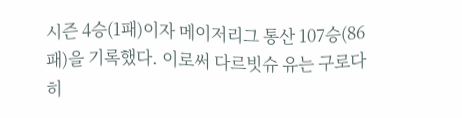시즌 4승(1패)이자 메이저리그 통산 107승(86패)을 기록했다. 이로써 다르빗슈 유는 구로다 히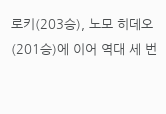로키(203승), 노모 히데오(201승)에 이어 역대 세 번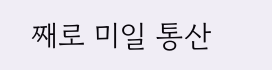째로 미일 통산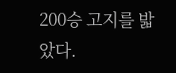200승 고지를 밟았다.